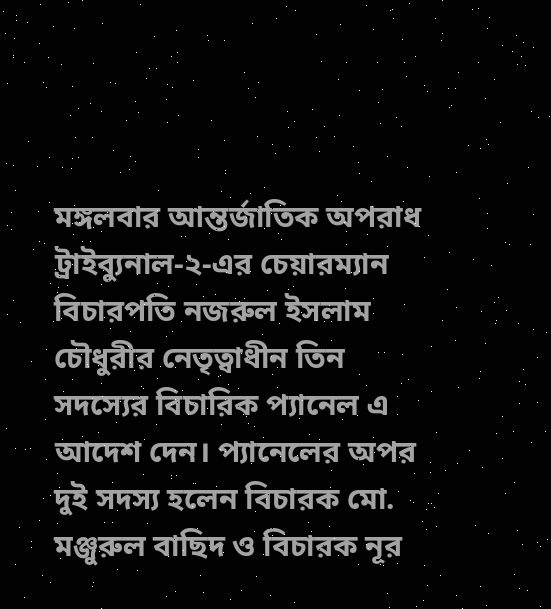মঙ্গলবার আন্তর্জাতিক অপরাধ ট্রাইব্যুনাল-২-এর চেয়ারম্যান বিচারপতি নজরুল ইসলাম চৌধুরীর নেতৃত্বাধীন তিন সদস্যের বিচারিক প্যানেল এ আদেশ দেন। প্যানেলের অপর দুই সদস্য হলেন বিচারক মো. মঞ্জুরুল বাছিদ ও বিচারক নূর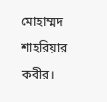মোহাম্মদ শাহরিয়ার কবীর।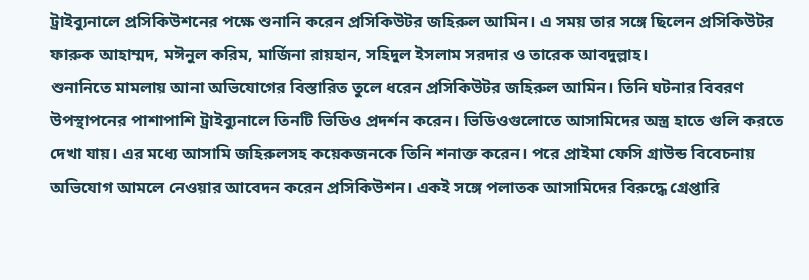ট্রাইব্যুনালে প্রসিকিউশনের পক্ষে শুনানি করেন প্রসিকিউটর জহিরুল আমিন। এ সময় তার সঙ্গে ছিলেন প্রসিকিউটর ফারুক আহাম্মদ, মঈনুল করিম, মার্জিনা রায়হান, সহিদুল ইসলাম সরদার ও তারেক আবদুল্লাহ।
শুনানিতে মামলায় আনা অভিযোগের বিস্তারিত তুলে ধরেন প্রসিকিউটর জহিরুল আমিন। তিনি ঘটনার বিবরণ উপস্থাপনের পাশাপাশি ট্রাইব্যুনালে তিনটি ভিডিও প্রদর্শন করেন। ভিডিওগুলোতে আসামিদের অস্ত্র হাতে গুলি করতে দেখা যায়। এর মধ্যে আসামি জহিরুলসহ কয়েকজনকে তিনি শনাক্ত করেন। পরে প্রাইমা ফেসি গ্রাউন্ড বিবেচনায় অভিযোগ আমলে নেওয়ার আবেদন করেন প্রসিকিউশন। একই সঙ্গে পলাতক আসামিদের বিরুদ্ধে গ্রেপ্তারি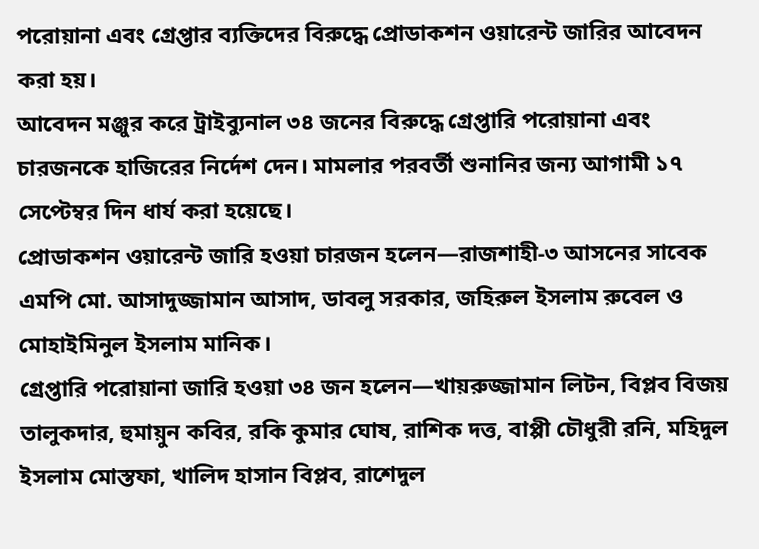পরোয়ানা এবং গ্রেপ্তার ব্যক্তিদের বিরুদ্ধে প্রোডাকশন ওয়ারেন্ট জারির আবেদন করা হয়।
আবেদন মঞ্জুর করে ট্রাইব্যুনাল ৩৪ জনের বিরুদ্ধে গ্রেপ্তারি পরোয়ানা এবং চারজনকে হাজিরের নির্দেশ দেন। মামলার পরবর্তী শুনানির জন্য আগামী ১৭ সেপ্টেম্বর দিন ধার্য করা হয়েছে।
প্রোডাকশন ওয়ারেন্ট জারি হওয়া চারজন হলেন—রাজশাহী-৩ আসনের সাবেক এমপি মো. আসাদুজ্জামান আসাদ, ডাবলু সরকার, জহিরুল ইসলাম রুবেল ও মোহাইমিনুল ইসলাম মানিক।
গ্রেপ্তারি পরোয়ানা জারি হওয়া ৩৪ জন হলেন—খায়রুজ্জামান লিটন, বিপ্লব বিজয় তালুকদার, হুমায়ুন কবির, রকি কুমার ঘোষ, রাশিক দত্ত, বাপ্পী চৌধুরী রনি, মহিদুল ইসলাম মোস্তফা, খালিদ হাসান বিপ্লব, রাশেদুল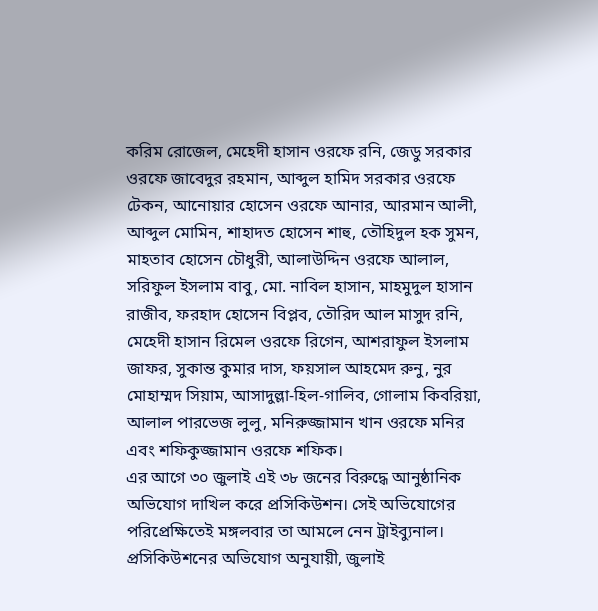করিম রোজেল, মেহেদী হাসান ওরফে রনি, জেডু সরকার ওরফে জাবেদুর রহমান, আব্দুল হামিদ সরকার ওরফে টেকন, আনোয়ার হোসেন ওরফে আনার, আরমান আলী, আব্দুল মোমিন, শাহাদত হোসেন শাহু, তৌহিদুল হক সুমন, মাহতাব হোসেন চৌধুরী, আলাউদ্দিন ওরফে আলাল, সরিফুল ইসলাম বাবু, মো. নাবিল হাসান, মাহমুদুল হাসান রাজীব, ফরহাদ হোসেন বিপ্লব, তৌরিদ আল মাসুদ রনি, মেহেদী হাসান রিমেল ওরফে রিগেন, আশরাফুল ইসলাম জাফর, সুকান্ত কুমার দাস, ফয়সাল আহমেদ রুনু, নুর মোহাম্মদ সিয়াম, আসাদুল্লা-হিল-গালিব, গোলাম কিবরিয়া, আলাল পারভেজ লুলু, মনিরুজ্জামান খান ওরফে মনির এবং শফিকুজ্জামান ওরফে শফিক।
এর আগে ৩০ জুলাই এই ৩৮ জনের বিরুদ্ধে আনুষ্ঠানিক অভিযোগ দাখিল করে প্রসিকিউশন। সেই অভিযোগের পরিপ্রেক্ষিতেই মঙ্গলবার তা আমলে নেন ট্রাইব্যুনাল।
প্রসিকিউশনের অভিযোগ অনুযায়ী, জুলাই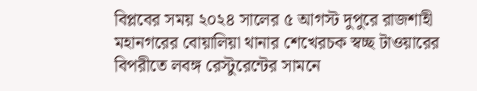বিপ্লবের সময় ২০২৪ সালের ৫ আগস্ট দুপুরে রাজশাহী মহানগরের বোয়ালিয়া থানার শেখেরচক স্বচ্ছ টাওয়ারের বিপরীতে লবঙ্গ রেস্টুরেন্টের সামনে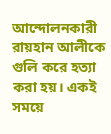আন্দোলনকারী রায়হান আলীকে গুলি করে হত্যা করা হয়। একই সময়ে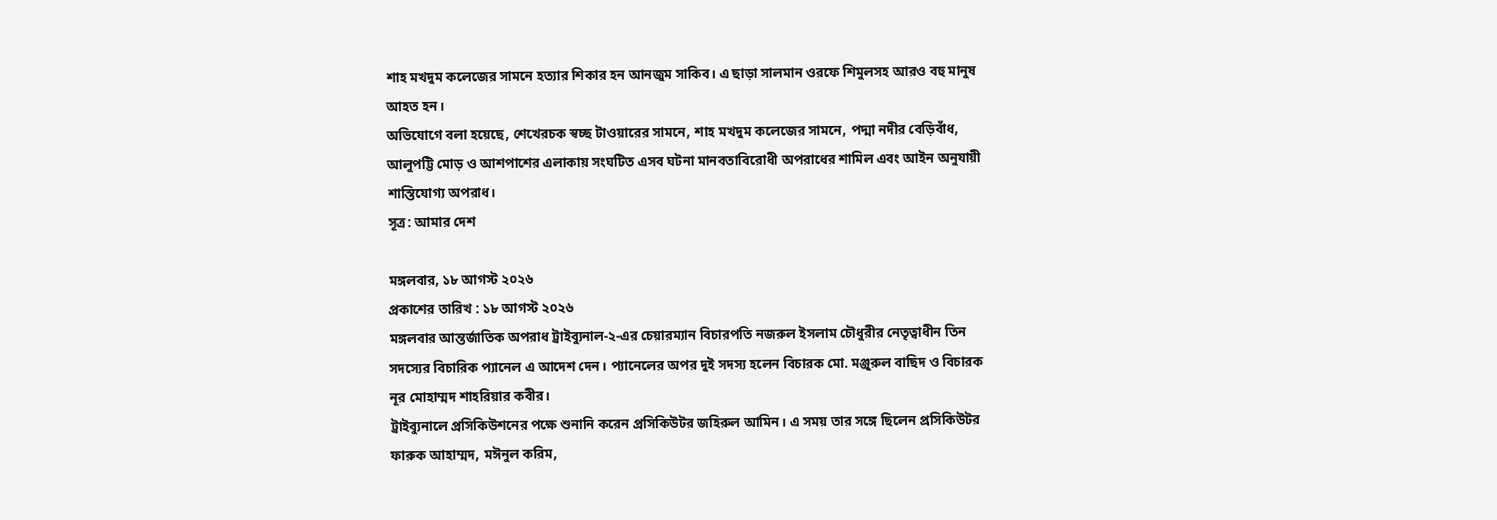শাহ মখদুম কলেজের সামনে হত্যার শিকার হন আনজুম সাকিব। এ ছাড়া সালমান ওরফে শিমুলসহ আরও বহু মানুষ আহত হন।
অভিযোগে বলা হয়েছে, শেখেরচক স্বচ্ছ টাওয়ারের সামনে, শাহ মখদুম কলেজের সামনে, পদ্মা নদীর বেড়িবাঁধ, আলুপট্টি মোড় ও আশপাশের এলাকায় সংঘটিত এসব ঘটনা মানবতাবিরোধী অপরাধের শামিল এবং আইন অনুযায়ী শাস্তিযোগ্য অপরাধ।
সূত্র: আমার দেশ

মঙ্গলবার, ১৮ আগস্ট ২০২৬
প্রকাশের তারিখ : ১৮ আগস্ট ২০২৬
মঙ্গলবার আন্তর্জাতিক অপরাধ ট্রাইব্যুনাল-২-এর চেয়ারম্যান বিচারপতি নজরুল ইসলাম চৌধুরীর নেতৃত্বাধীন তিন সদস্যের বিচারিক প্যানেল এ আদেশ দেন। প্যানেলের অপর দুই সদস্য হলেন বিচারক মো. মঞ্জুরুল বাছিদ ও বিচারক নূর মোহাম্মদ শাহরিয়ার কবীর।
ট্রাইব্যুনালে প্রসিকিউশনের পক্ষে শুনানি করেন প্রসিকিউটর জহিরুল আমিন। এ সময় তার সঙ্গে ছিলেন প্রসিকিউটর ফারুক আহাম্মদ, মঈনুল করিম,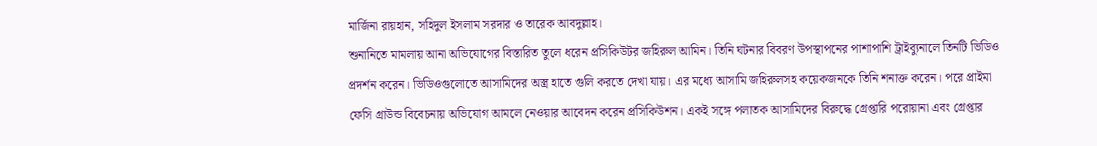মার্জিনা রায়হান, সহিদুল ইসলাম সরদার ও তারেক আবদুল্লাহ।
শুনানিতে মামলায় আনা অভিযোগের বিস্তারিত তুলে ধরেন প্রসিকিউটর জহিরুল আমিন। তিনি ঘটনার বিবরণ উপস্থাপনের পাশাপাশি ট্রাইব্যুনালে তিনটি ভিডিও প্রদর্শন করেন। ভিডিওগুলোতে আসামিদের অস্ত্র হাতে গুলি করতে দেখা যায়। এর মধ্যে আসামি জহিরুলসহ কয়েকজনকে তিনি শনাক্ত করেন। পরে প্রাইমা ফেসি গ্রাউন্ড বিবেচনায় অভিযোগ আমলে নেওয়ার আবেদন করেন প্রসিকিউশন। একই সঙ্গে পলাতক আসামিদের বিরুদ্ধে গ্রেপ্তারি পরোয়ানা এবং গ্রেপ্তার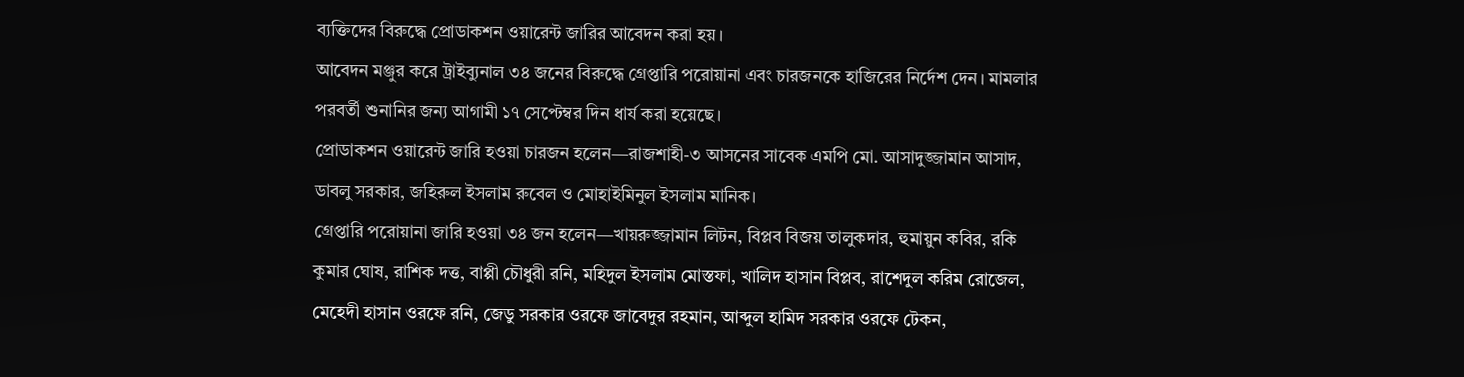ব্যক্তিদের বিরুদ্ধে প্রোডাকশন ওয়ারেন্ট জারির আবেদন করা হয়।
আবেদন মঞ্জুর করে ট্রাইব্যুনাল ৩৪ জনের বিরুদ্ধে গ্রেপ্তারি পরোয়ানা এবং চারজনকে হাজিরের নির্দেশ দেন। মামলার পরবর্তী শুনানির জন্য আগামী ১৭ সেপ্টেম্বর দিন ধার্য করা হয়েছে।
প্রোডাকশন ওয়ারেন্ট জারি হওয়া চারজন হলেন—রাজশাহী-৩ আসনের সাবেক এমপি মো. আসাদুজ্জামান আসাদ, ডাবলু সরকার, জহিরুল ইসলাম রুবেল ও মোহাইমিনুল ইসলাম মানিক।
গ্রেপ্তারি পরোয়ানা জারি হওয়া ৩৪ জন হলেন—খায়রুজ্জামান লিটন, বিপ্লব বিজয় তালুকদার, হুমায়ুন কবির, রকি কুমার ঘোষ, রাশিক দত্ত, বাপ্পী চৌধুরী রনি, মহিদুল ইসলাম মোস্তফা, খালিদ হাসান বিপ্লব, রাশেদুল করিম রোজেল, মেহেদী হাসান ওরফে রনি, জেডু সরকার ওরফে জাবেদুর রহমান, আব্দুল হামিদ সরকার ওরফে টেকন,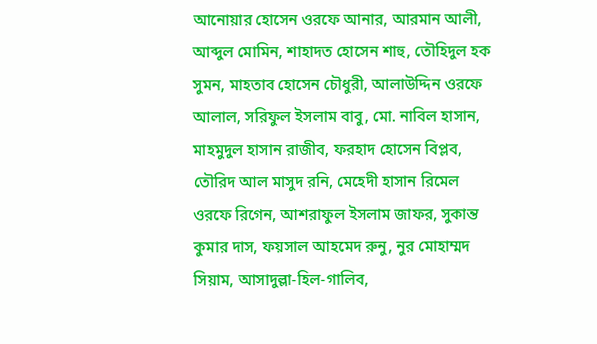আনোয়ার হোসেন ওরফে আনার, আরমান আলী, আব্দুল মোমিন, শাহাদত হোসেন শাহু, তৌহিদুল হক সুমন, মাহতাব হোসেন চৌধুরী, আলাউদ্দিন ওরফে আলাল, সরিফুল ইসলাম বাবু, মো. নাবিল হাসান, মাহমুদুল হাসান রাজীব, ফরহাদ হোসেন বিপ্লব, তৌরিদ আল মাসুদ রনি, মেহেদী হাসান রিমেল ওরফে রিগেন, আশরাফুল ইসলাম জাফর, সুকান্ত কুমার দাস, ফয়সাল আহমেদ রুনু, নুর মোহাম্মদ সিয়াম, আসাদুল্লা-হিল-গালিব,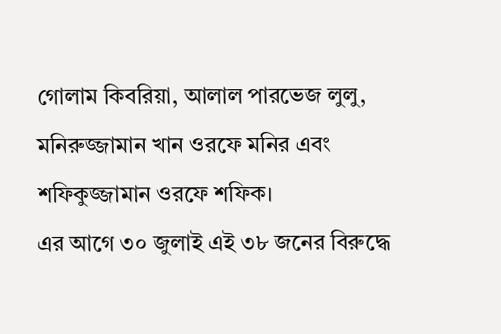গোলাম কিবরিয়া, আলাল পারভেজ লুলু, মনিরুজ্জামান খান ওরফে মনির এবং শফিকুজ্জামান ওরফে শফিক।
এর আগে ৩০ জুলাই এই ৩৮ জনের বিরুদ্ধে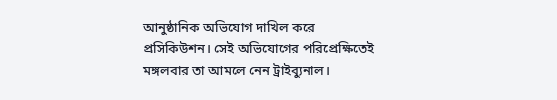আনুষ্ঠানিক অভিযোগ দাখিল করে প্রসিকিউশন। সেই অভিযোগের পরিপ্রেক্ষিতেই মঙ্গলবার তা আমলে নেন ট্রাইব্যুনাল।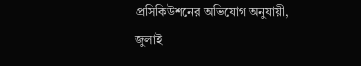প্রসিকিউশনের অভিযোগ অনুযায়ী, জুলাই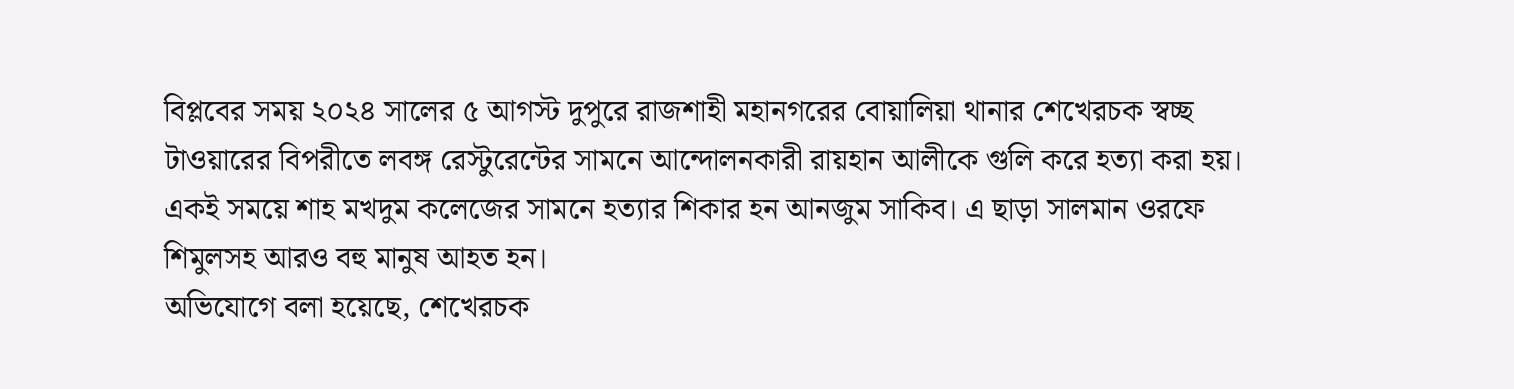বিপ্লবের সময় ২০২৪ সালের ৫ আগস্ট দুপুরে রাজশাহী মহানগরের বোয়ালিয়া থানার শেখেরচক স্বচ্ছ টাওয়ারের বিপরীতে লবঙ্গ রেস্টুরেন্টের সামনে আন্দোলনকারী রায়হান আলীকে গুলি করে হত্যা করা হয়। একই সময়ে শাহ মখদুম কলেজের সামনে হত্যার শিকার হন আনজুম সাকিব। এ ছাড়া সালমান ওরফে শিমুলসহ আরও বহু মানুষ আহত হন।
অভিযোগে বলা হয়েছে, শেখেরচক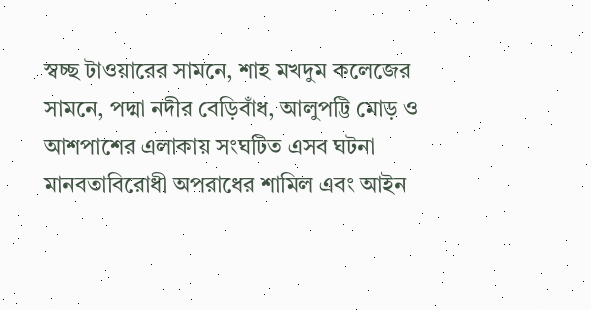স্বচ্ছ টাওয়ারের সামনে, শাহ মখদুম কলেজের সামনে, পদ্মা নদীর বেড়িবাঁধ, আলুপট্টি মোড় ও আশপাশের এলাকায় সংঘটিত এসব ঘটনা মানবতাবিরোধী অপরাধের শামিল এবং আইন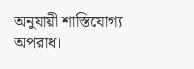অনুযায়ী শাস্তিযোগ্য অপরাধ।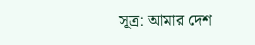সূত্র: আমার দেশ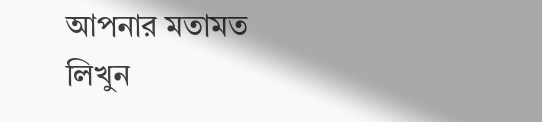আপনার মতামত লিখুন